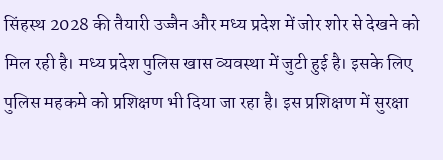सिंहस्थ 2028 की तैयारी उज्जैन और मध्य प्रदेश में जोर शोर से देखने को मिल रही है। मध्य प्रदेश पुलिस खास व्यवस्था में जुटी हुई है। इसके लिए पुलिस महकमे को प्रशिक्षण भी दिया जा रहा है। इस प्रशिक्षण में सुरक्षा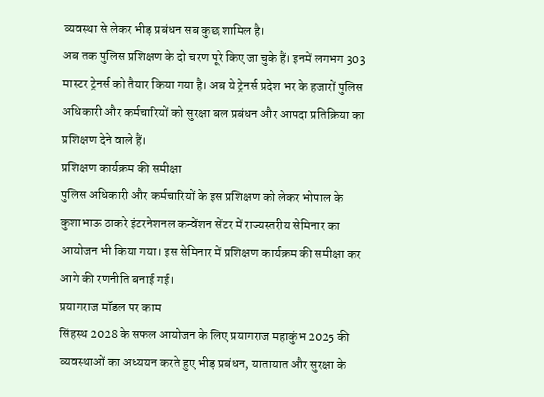व्यवस्था से लेकर भीड़ प्रबंधन सब कुछ शामिल है।
अब तक पुलिस प्रशिक्षण के दो चरण पूरे किए जा चुके हैं। इनमें लगभग 303 मास्टर ट्रेनर्स को तैयार किया गया है। अब ये ट्रेनर्स प्रदेश भर के हजारों पुलिस अधिकारी और कर्मचारियों को सुरक्षा बल प्रबंधन और आपदा प्रतिक्रिया का प्रशिक्षण देने वाले हैं।
प्रशिक्षण कार्यक्रम की समीक्षा
पुलिस अधिकारी और कर्मचारियों के इस प्रशिक्षण को लेकर भोपाल के कुशाभाऊ ठाकरे इंटरनेशनल कन्वेंशन सेंटर में राज्यस्तरीय सेमिनार का आयोजन भी किया गया। इस सेमिनार में प्रशिक्षण कार्यक्रम की समीक्षा कर आगे की रणनीति बनाई गई।
प्रयागराज मॉडल पर काम
सिंहस्थ 2028 के सफल आयोजन के लिए प्रयागराज महाकुंभ 2025 की व्यवस्थाओं का अध्ययन करते हुए भीड़ प्रबंधन, यातायात और सुरक्षा के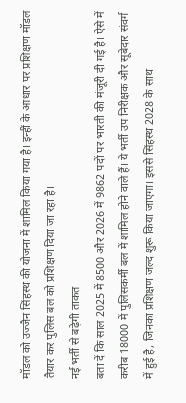मॉडल को उज्जैन सिंहस्थ की योजना में शामिल किया गया है। इन्हीं के आधार पर प्रशिक्षण मॉडल तैयार कर पुलिस बल को प्रशिक्षण दिया जा रहा है।
नई भर्ती से बढ़ेगी ताकत
बता दें कि साल 2025 में 8500 और 2026 में 9862 पदों पर भारती की मंजूरी दी गई है। ऐसे में करीब 18000 में पुलिसकर्मी बल में शामिल होने वाले हैं। ये भर्ती उप निरीक्षक और सूबेदार संवर्ग में हुई है, जिनका प्रशिक्षण जल्द शुरू किया जाएगा। इससे सिंहस्थ 2028 के साथ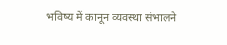भविष्य में कानून व्यवस्था संभालने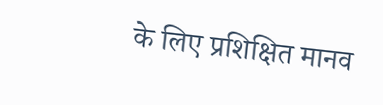के लिए प्रशिक्षित मानव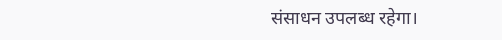संसाधन उपलब्ध रहेगा।